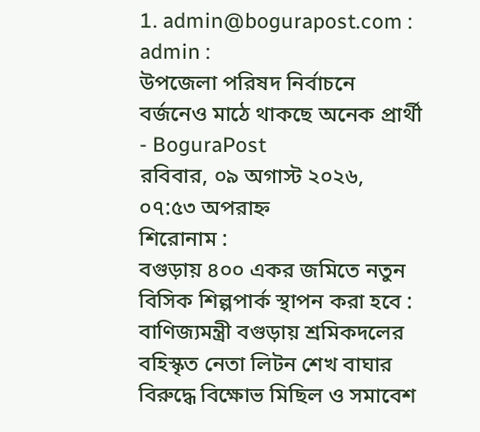1. admin@bogurapost.com : admin :
উপজেলা পরিষদ নির্বাচনে বর্জনেও মাঠে থাকছে অনেক প্রার্থী - BoguraPost
রবিবার, ০৯ অগাস্ট ২০২৬, ০৭:৫৩ অপরাহ্ন
শিরোনাম :
বগুড়ায় ৪০০ একর জমিতে নতুন বিসিক শিল্পপার্ক স্থাপন করা হবে : বাণিজ্যমন্ত্রী বগুড়ায় শ্রমিকদলের বহিস্কৃত নেতা লিটন শেখ বাঘার বিরুদ্ধে বিক্ষোভ মিছিল ও সমাবেশ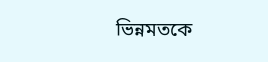ভিন্নমতকে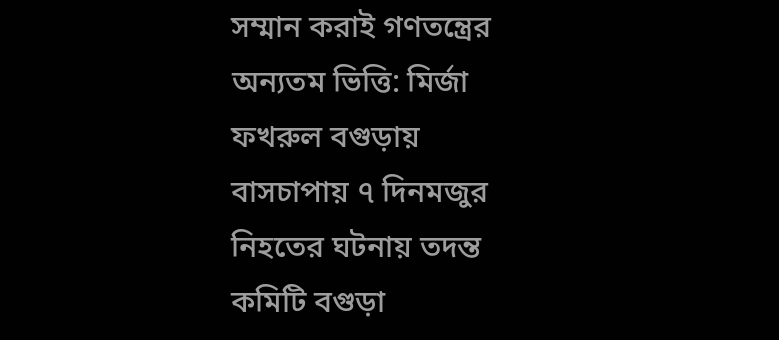সম্মান করাই গণতন্ত্রের অন্যতম ভিত্তি: মির্জা ফখরুল বগুড়ায় বাসচাপায় ৭ দিনমজুর নিহতের ঘটনায় তদন্ত কমিটি বগুড়া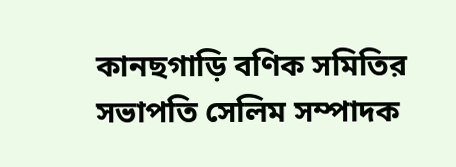কানছগাড়ি বণিক সমিতির সভাপতি সেলিম সম্পাদক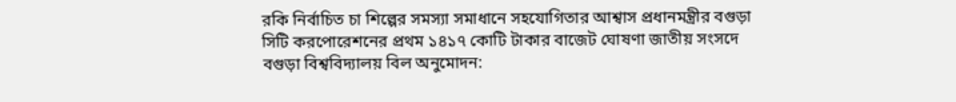রকি নির্বাচিত চা শিল্পের সমস্যা সমাধানে সহযোগিতার আশ্বাস প্রধানমন্ত্রীর বগুড়া সিটি করপোরেশনের প্রথম ১৪১৭ কোটি টাকার বাজেট ঘোষণা জাতীয় সংসদে বগুড়া বিশ্ববিদ্যালয় বিল অনুমোদন: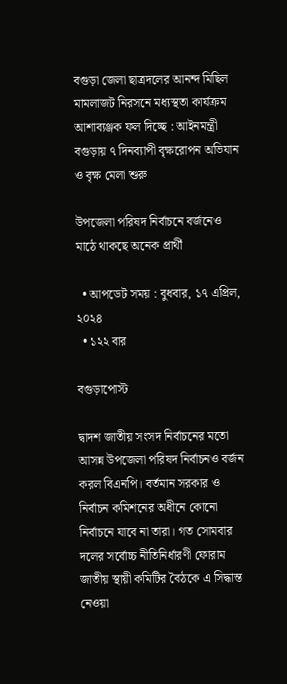বগুড়া জেলা ছাত্রদলের আনন্দ মিছিল মামলাজট নিরসনে মধ্যস্থতা কার্যক্রম আশাব্যঞ্জক ফল দিচ্ছে : আইনমন্ত্রী বগুড়ায় ৭ দিনব্যাপী বৃক্ষরোপন অভিযান ও বৃক্ষ মেলা শুরু

উপজেলা পরিষদ নির্বাচনে বর্জনেও মাঠে থাকছে অনেক প্রার্থী

  • আপডেট সময় : বুধবার, ১৭ এপ্রিল, ২০২৪
  • ১২২ বার

বগুড়াপোস্ট

দ্বাদশ জাতীয় সংসদ নির্বাচনের মতো আসন্ন উপজেলা পরিষদ নির্বাচনও বর্জন করল বিএনপি। বর্তমান সরকার ও নির্বাচন কমিশনের অধীনে কোনো নির্বাচনে যাবে না তারা। গত সোমবার দলের সর্বোচ্চ নীতিনির্ধারণী ফোরাম জাতীয় স্থায়ী কমিটির বৈঠকে এ সিদ্ধান্ত নেওয়া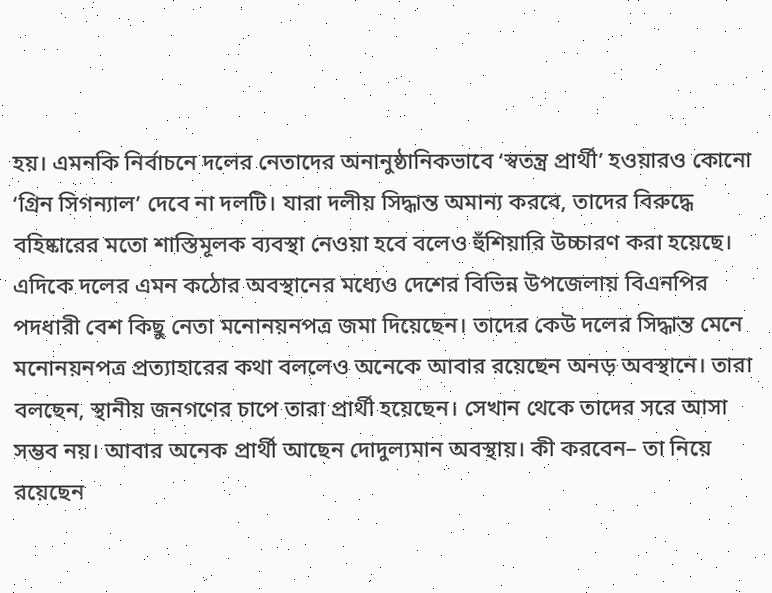হয়। এমনকি নির্বাচনে দলের নেতাদের অনানুষ্ঠানিকভাবে ‘স্বতন্ত্র প্রার্থী’ হওয়ারও কোনো ‘গ্রিন সিগন্যাল’ দেবে না দলটি। যারা দলীয় সিদ্ধান্ত অমান্য করবে, তাদের বিরুদ্ধে বহিষ্কারের মতো শাস্তিমূলক ব্যবস্থা নেওয়া হবে বলেও হুঁশিয়ারি উচ্চারণ করা হয়েছে। এদিকে দলের এমন কঠোর অবস্থানের মধ্যেও দেশের বিভিন্ন উপজেলায় বিএনপির পদধারী বেশ কিছু নেতা মনোনয়নপত্র জমা দিয়েছেন। তাদের কেউ দলের সিদ্ধান্ত মেনে মনোনয়নপত্র প্রত্যাহারের কথা বললেও অনেকে আবার রয়েছেন অনড় অবস্থানে। তারা বলছেন, স্থানীয় জনগণের চাপে তারা প্রার্থী হয়েছেন। সেখান থেকে তাদের সরে আসা সম্ভব নয়। আবার অনেক প্রার্থী আছেন দোদুল্যমান অবস্থায়। কী করবেন– তা নিয়ে রয়েছেন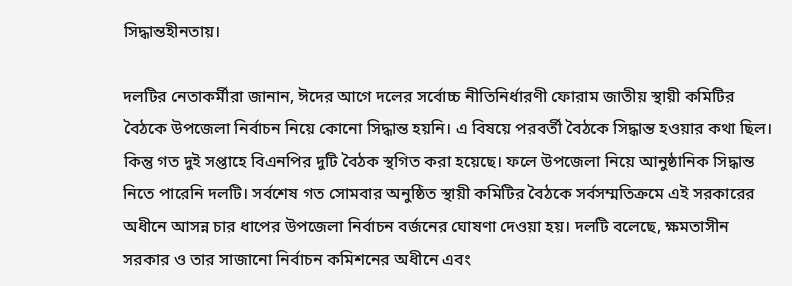সিদ্ধান্তহীনতায়।

দলটির নেতাকর্মীরা জানান, ঈদের আগে দলের সর্বোচ্চ নীতিনির্ধারণী ফোরাম জাতীয় স্থায়ী কমিটির বৈঠকে উপজেলা নির্বাচন নিয়ে কোনো সিদ্ধান্ত হয়নি। এ বিষয়ে পরবর্তী বৈঠকে সিদ্ধান্ত হওয়ার কথা ছিল। কিন্তু গত দুই সপ্তাহে বিএনপির দুটি বৈঠক স্থগিত করা হয়েছে। ফলে উপজেলা নিয়ে আনুষ্ঠানিক সিদ্ধান্ত নিতে পারেনি দলটি। সর্বশেষ গত সোমবার অনুষ্ঠিত স্থায়ী কমিটির বৈঠকে সর্বসম্মতিক্রমে এই সরকারের অধীনে আসন্ন চার ধাপের উপজেলা নির্বাচন বর্জনের ঘোষণা দেওয়া হয়। দলটি বলেছে, ক্ষমতাসীন সরকার ও তার সাজানো নির্বাচন কমিশনের অধীনে এবং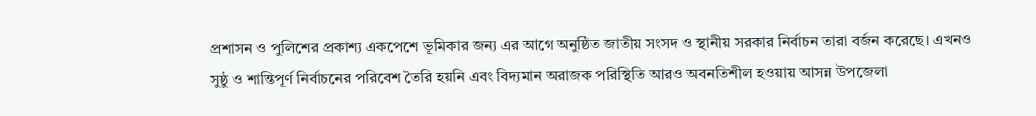প্রশাসন ও পুলিশের প্রকাশ্য একপেশে ভূমিকার জন্য এর আগে অনুষ্ঠিত জাতীয় সংসদ ও স্থানীয় সরকার নির্বাচন তারা বর্জন করেছে। এখনও সুষ্ঠু ও শান্তিপূর্ণ নির্বাচনের পরিবেশ তৈরি হয়নি এবং বিদ্যমান অরাজক পরিস্থিতি আরও অবনতিশীল হওয়ায় আসন্ন উপজেলা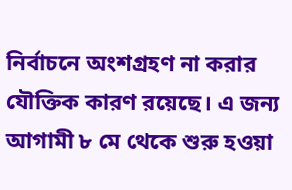নির্বাচনে অংশগ্রহণ না করার যৌক্তিক কারণ রয়েছে। এ জন্য আগামী ৮ মে থেকে শুরু হওয়া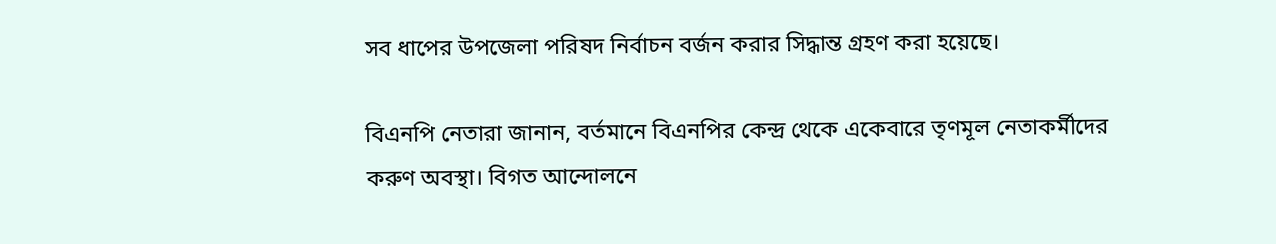সব ধাপের উপজেলা পরিষদ নির্বাচন বর্জন করার সিদ্ধান্ত গ্রহণ করা হয়েছে।

বিএনপি নেতারা জানান, বর্তমানে বিএনপির কেন্দ্র থেকে একেবারে তৃণমূল নেতাকর্মীদের করুণ অবস্থা। বিগত আন্দোলনে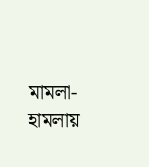মামলা-হামলায়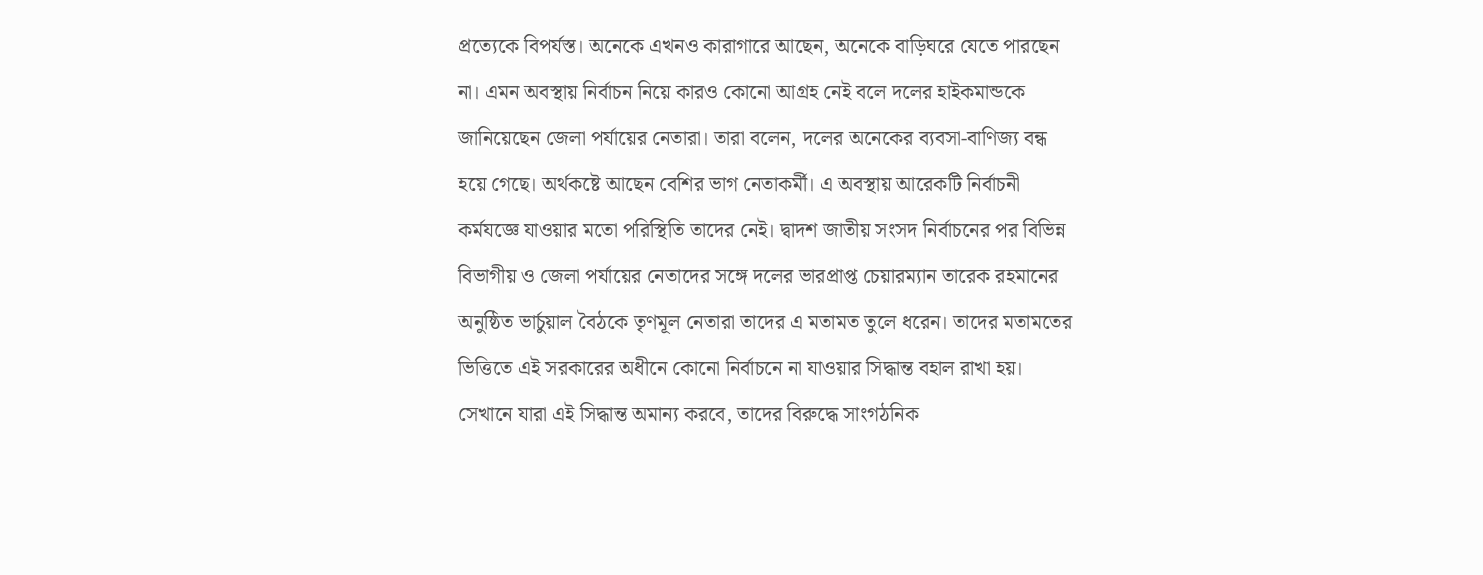প্রত্যেকে বিপর্যস্ত। অনেকে এখনও কারাগারে আছেন, অনেকে বাড়িঘরে যেতে পারছেন না। এমন অবস্থায় নির্বাচন নিয়ে কারও কোনো আগ্রহ নেই বলে দলের হাইকমান্ডকে জানিয়েছেন জেলা পর্যায়ের নেতারা। তারা বলেন, দলের অনেকের ব্যবসা-বাণিজ্য বন্ধ হয়ে গেছে। অর্থকষ্টে আছেন বেশির ভাগ নেতাকর্মী। এ অবস্থায় আরেকটি নির্বাচনী কর্মযজ্ঞে যাওয়ার মতো পরিস্থিতি তাদের নেই। দ্বাদশ জাতীয় সংসদ নির্বাচনের পর বিভিন্ন বিভাগীয় ও জেলা পর্যায়ের নেতাদের সঙ্গে দলের ভারপ্রাপ্ত চেয়ারম্যান তারেক রহমানের অনুষ্ঠিত ভার্চুয়াল বৈঠকে তৃণমূল নেতারা তাদের এ মতামত তুলে ধরেন। তাদের মতামতের ভিত্তিতে এই সরকারের অধীনে কোনো নির্বাচনে না যাওয়ার সিদ্ধান্ত বহাল রাখা হয়। সেখানে যারা এই সিদ্ধান্ত অমান্য করবে, তাদের বিরুদ্ধে সাংগঠনিক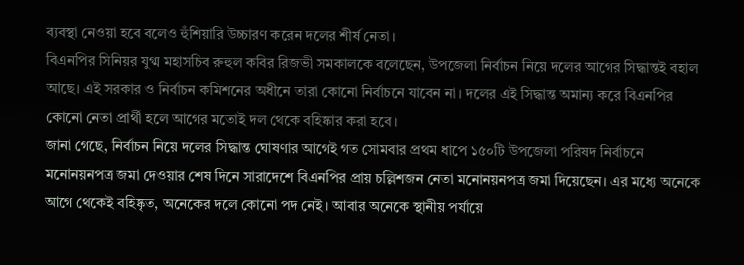ব্যবস্থা নেওয়া হবে বলেও হুঁশিয়ারি উচ্চারণ করেন দলের শীর্ষ নেতা।
বিএনপির সিনিয়র যুগ্ম মহাসচিব রুহুল কবির রিজভী সমকালকে বলেছেন, উপজেলা নির্বাচন নিয়ে দলের আগের সিদ্ধান্তই বহাল আছে। এই সরকার ও নির্বাচন কমিশনের অধীনে তারা কোনো নির্বাচনে যাবেন না। দলের এই সিদ্ধান্ত অমান্য করে বিএনপির কোনো নেতা প্রার্থী হলে আগের মতোই দল থেকে বহিষ্কার করা হবে।
জানা গেছে, নির্বাচন নিয়ে দলের সিদ্ধান্ত ঘোষণার আগেই গত সোমবার প্রথম ধাপে ১৫০টি উপজেলা পরিষদ নির্বাচনে মনোনয়নপত্র জমা দেওয়ার শেষ দিনে সারাদেশে বিএনপির প্রায় চল্লিশজন নেতা মনোনয়নপত্র জমা দিয়েছেন। এর মধ্যে অনেকে আগে থেকেই বহিষ্কৃত, অনেকের দলে কোনো পদ নেই। আবার অনেকে স্থানীয় পর্যায়ে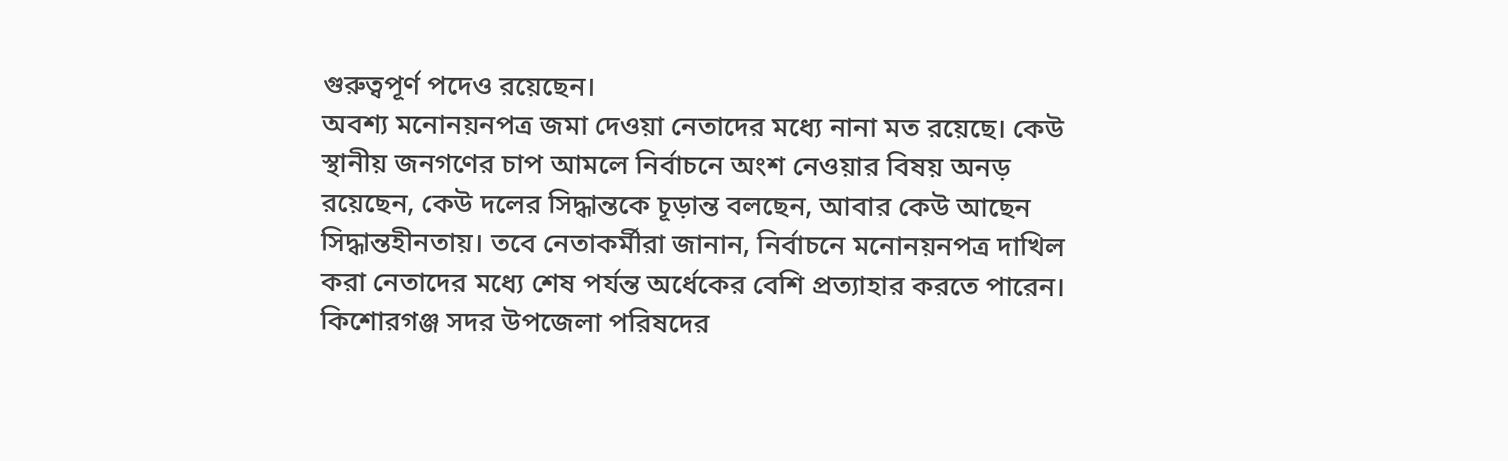গুরুত্বপূর্ণ পদেও রয়েছেন।
অবশ্য মনোনয়নপত্র জমা দেওয়া নেতাদের মধ্যে নানা মত রয়েছে। কেউ স্থানীয় জনগণের চাপ আমলে নির্বাচনে অংশ নেওয়ার বিষয় অনড় রয়েছেন, কেউ দলের সিদ্ধান্তকে চূড়ান্ত বলছেন, আবার কেউ আছেন সিদ্ধান্তহীনতায়। তবে নেতাকর্মীরা জানান, নির্বাচনে মনোনয়নপত্র দাখিল করা নেতাদের মধ্যে শেষ পর্যন্ত অর্ধেকের বেশি প্রত্যাহার করতে পারেন।
কিশোরগঞ্জ সদর উপজেলা পরিষদের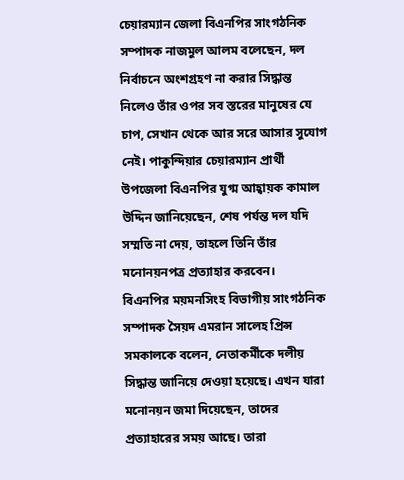চেয়ারম্যান জেলা বিএনপির সাংগঠনিক সম্পাদক নাজমুল আলম বলেছেন, দল নির্বাচনে অংশগ্রহণ না করার সিদ্ধান্ত নিলেও তাঁর ওপর সব স্তরের মানুষের যে চাপ, সেখান থেকে আর সরে আসার সুযোগ নেই। পাকুন্দিয়ার চেয়ারম্যান প্রার্থী উপজেলা বিএনপির যুগ্ম আহ্বায়ক কামাল উদ্দিন জানিয়েছেন, শেষ পর্যন্ত দল যদি সম্মতি না দেয়, তাহলে তিনি তাঁর মনোনয়নপত্র প্রত্যাহার করবেন।
বিএনপির ময়মনসিংহ বিভাগীয় সাংগঠনিক সম্পাদক সৈয়দ এমরান সালেহ প্রিন্স সমকালকে বলেন, নেতাকর্মীকে দলীয় সিদ্ধান্ত জানিয়ে দেওয়া হয়েছে। এখন যারা মনোনয়ন জমা দিয়েছেন, তাদের প্রত্যাহারের সময় আছে। তারা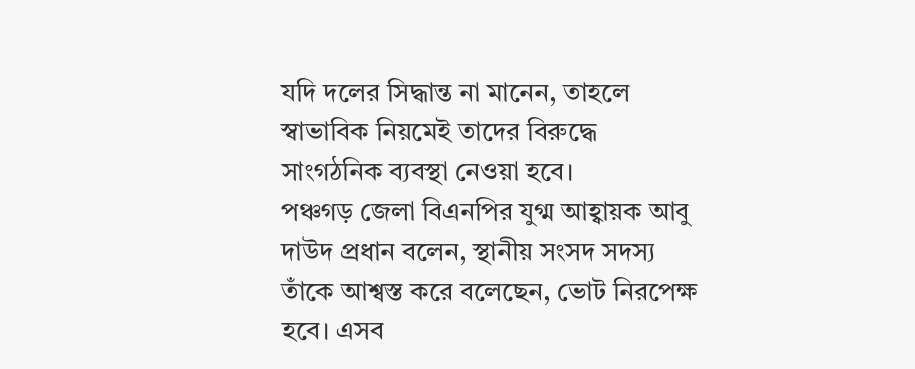যদি দলের সিদ্ধান্ত না মানেন, তাহলে স্বাভাবিক নিয়মেই তাদের বিরুদ্ধে সাংগঠনিক ব্যবস্থা নেওয়া হবে।
পঞ্চগড় জেলা বিএনপির যুগ্ম আহ্বায়ক আবু দাউদ প্রধান বলেন, স্থানীয় সংসদ সদস্য তাঁকে আশ্বস্ত করে বলেছেন, ভোট নিরপেক্ষ হবে। এসব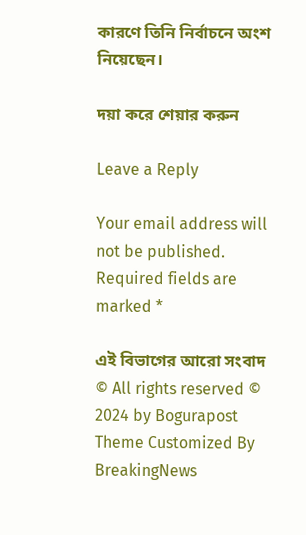কারণে তিনি নির্বাচনে অংশ নিয়েছেন।

দয়া করে শেয়ার করুন

Leave a Reply

Your email address will not be published. Required fields are marked *

এই বিভাগের আরো সংবাদ
© All rights reserved © 2024 by Bogurapost
Theme Customized By BreakingNews